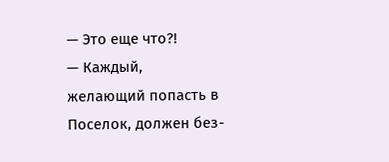— Это еще что?!
— Каждый, желающий попасть в Поселок, должен без-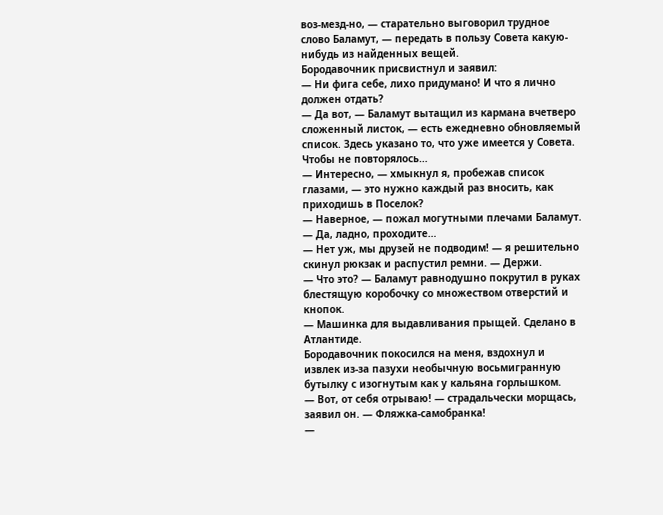воз-мезд-но, — старательно выговорил трудное слово Баламут, — передать в пользу Совета какую-нибудь из найденных вещей.
Бородавочник присвистнул и заявил:
— Ни фига себе, лихо придумано! И что я лично должен отдать?
— Да вот, — Баламут вытащил из кармана вчетверо сложенный листок, — есть ежедневно обновляемый список. Здесь указано то, что уже имеется у Совета. Чтобы не повторялось…
— Интересно, — хмыкнул я, пробежав список глазами, — это нужно каждый раз вносить, как приходишь в Поселок?
— Наверное, — пожал могутными плечами Баламут. — Да, ладно, проходите…
— Нет уж, мы друзей не подводим! — я решительно скинул рюкзак и распустил ремни. — Держи.
— Что это? — Баламут равнодушно покрутил в руках блестящую коробочку со множеством отверстий и кнопок.
— Машинка для выдавливания прыщей. Сделано в Атлантиде.
Бородавочник покосился на меня, вздохнул и извлек из-за пазухи необычную восьмигранную бутылку с изогнутым как у кальяна горлышком.
— Вот, от себя отрываю! — страдальчески морщась, заявил он. — Фляжка-самобранка!
—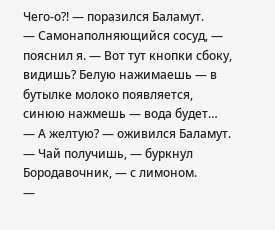Чего-о?! — поразился Баламут.
— Самонаполняющийся сосуд, — пояснил я. — Вот тут кнопки сбоку, видишь? Белую нажимаешь — в бутылке молоко появляется, синюю нажмешь — вода будет…
— А желтую? — оживился Баламут.
— Чай получишь, — буркнул Бородавочник, — с лимоном.
—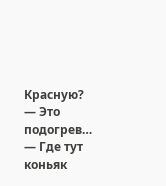Красную?
— Это подогрев…
— Где тут коньяк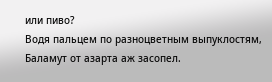или пиво?
Водя пальцем по разноцветным выпуклостям, Баламут от азарта аж засопел.